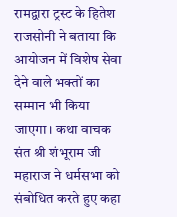रामद्वारा ट्रस्ट के हितेश राजसोनी ने बताया कि आयोजन में विशेष सेवा देने वाले भक्तों का सम्मान भी किया जाएगा। कथा वाचक संत श्री शंभूराम जी महाराज ने धर्मसभा को संबोधित करते हुए कहा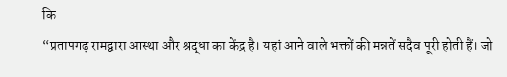कि
“प्रतापगढ़ रामद्वारा आस्था और श्रद्धा का केंद्र है। यहां आने वाले भक्तों की मन्नतें सदैव पूरी होती हैं। जो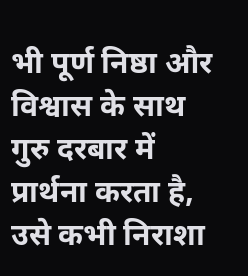भी पूर्ण निष्ठा और विश्वास के साथ गुरु दरबार में प्रार्थना करता है, उसे कभी निराशा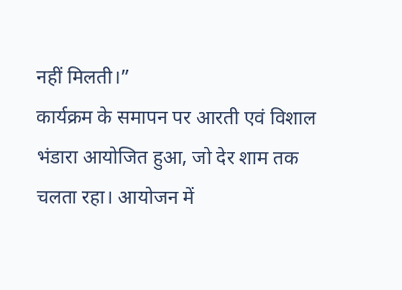नहीं मिलती।”
कार्यक्रम के समापन पर आरती एवं विशाल भंडारा आयोजित हुआ, जो देर शाम तक चलता रहा। आयोजन में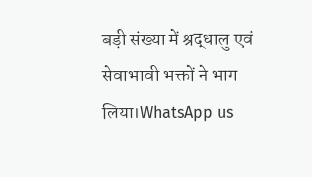बड़ी संख्या में श्रद्धालु एवं सेवाभावी भक्तों ने भाग लिया।WhatsApp us